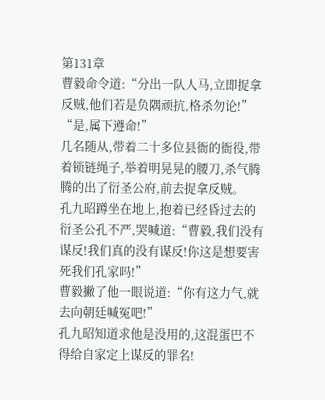第131章
曹毅命令道:“分出一队人马,立即捉拿反贼,他们若是负隅顽抗,格杀勿论!”
“是,属下遵命!”
几名随从,带着二十多位县衙的衙役,带着锁链绳子,举着明晃晃的腰刀,杀气腾腾的出了衍圣公府,前去捉拿反贼。
孔九昭蹲坐在地上,抱着已经昏过去的衍圣公孔不严,哭喊道:“曹毅,我们没有谋反!我们真的没有谋反!你这是想要害死我们孔家吗!”
曹毅撇了他一眼说道:“你有这力气,就去向朝廷喊冤吧!”
孔九昭知道求他是没用的,这混蛋巴不得给自家定上谋反的罪名!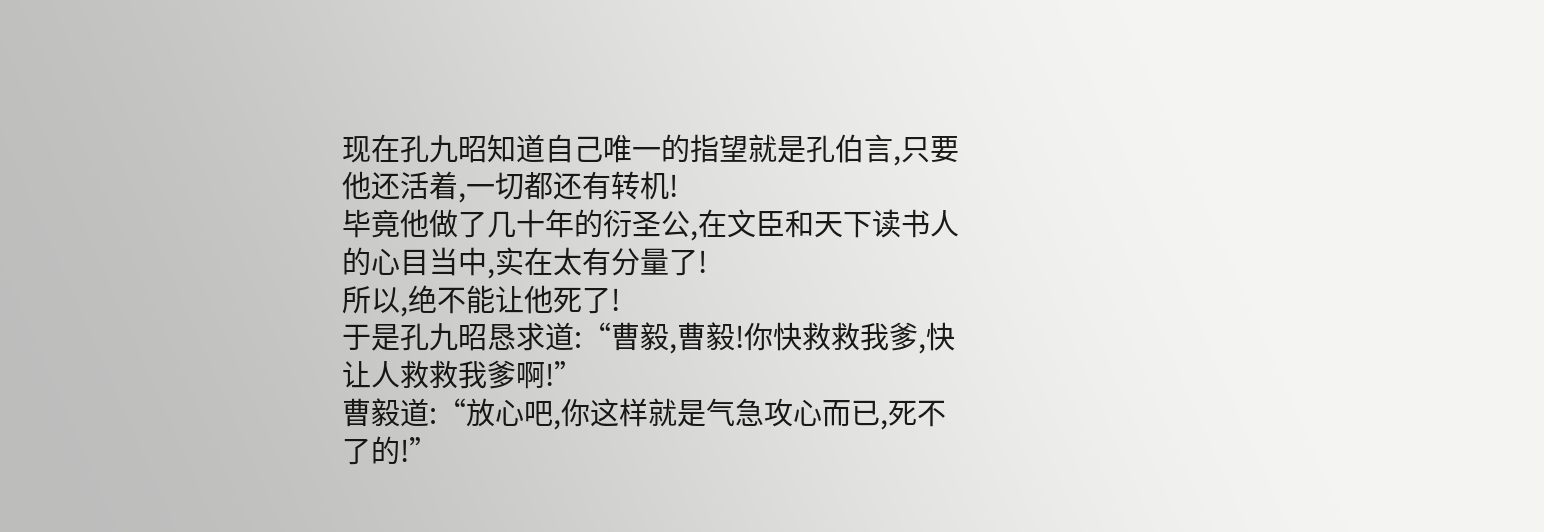现在孔九昭知道自己唯一的指望就是孔伯言,只要他还活着,一切都还有转机!
毕竟他做了几十年的衍圣公,在文臣和天下读书人的心目当中,实在太有分量了!
所以,绝不能让他死了!
于是孔九昭恳求道:“曹毅,曹毅!你快救救我爹,快让人救救我爹啊!”
曹毅道:“放心吧,你这样就是气急攻心而已,死不了的!”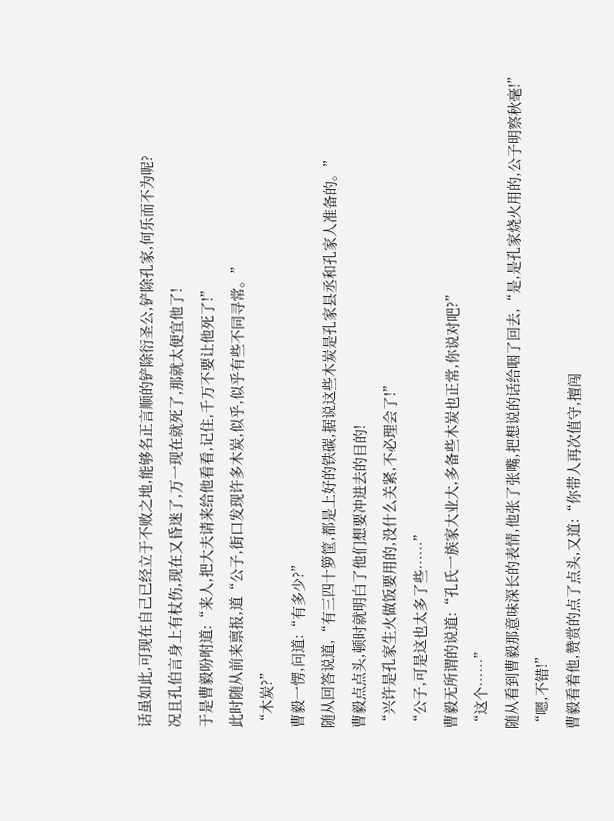话虽如此,可现在自己已经立于不败之地,能够名正言顺的铲除衍圣公,铲除孔家,何乐而不为呢?
况且孔伯言身上有杖伤,现在又昏迷了,万一现在就死了,那就太便宜他了!
于是曹毅吩咐道:“来人,把大夫请来给他看看,记住,千万不要让他死了!”
此时随从前来禀报,道“公子,街口发现许多木炭,似乎,似乎有些不同寻常。”
“木炭?”
曹毅一愣,问道:“有多少?”
随从回答说道,“有三四十箩筐,都是上好的铁碳,据说这些木炭是孔家县丞和孔家人准备的。”
曹毅点点头,顿时就明白了他们想要冲进去的目的!
“兴许是孔家生火做饭要用的,没什么关紧,不必理会了!”
“公子,可是这也太多了些……”
曹毅无所谓的说道:“孔氏一族家大业大,多备些木炭也正常,你说对吧?”
“这个……”
随从看到曹毅那意味深长的表情,他张了张嘴,把想说的话给咽了回去,“是,是孔家烧火用的,公子明察秋毫!”
“嗯,不错!”
曹毅看着他,赞赏的点了点头,又道:“你带人再次值守,擅闯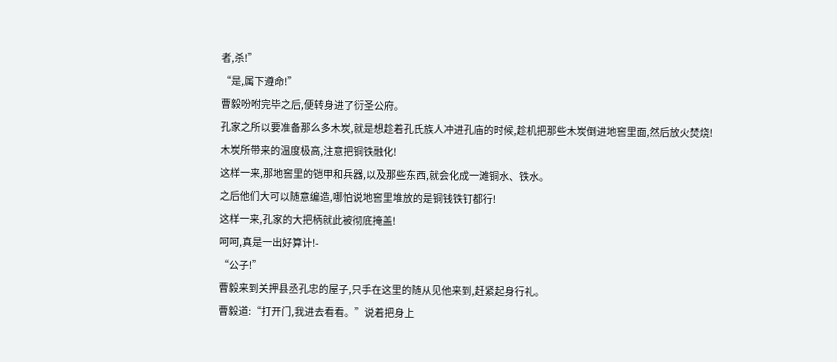者,杀!”
“是,属下遵命!”
曹毅吩咐完毕之后,便转身进了衍圣公府。
孔家之所以要准备那么多木炭,就是想趁着孔氏族人冲进孔庙的时候,趁机把那些木炭倒进地窖里面,然后放火焚烧!
木炭所带来的温度极高,注意把铜铁融化!
这样一来,那地窖里的铠甲和兵器,以及那些东西,就会化成一滩铜水、铁水。
之后他们大可以随意编造,哪怕说地窖里堆放的是铜钱铁钉都行!
这样一来,孔家的大把柄就此被彻底掩盖!
呵呵,真是一出好算计!-
“公子!”
曹毅来到关押县丞孔忠的屋子,只手在这里的随从见他来到,赶紧起身行礼。
曹毅道:“打开门,我进去看看。”说着把身上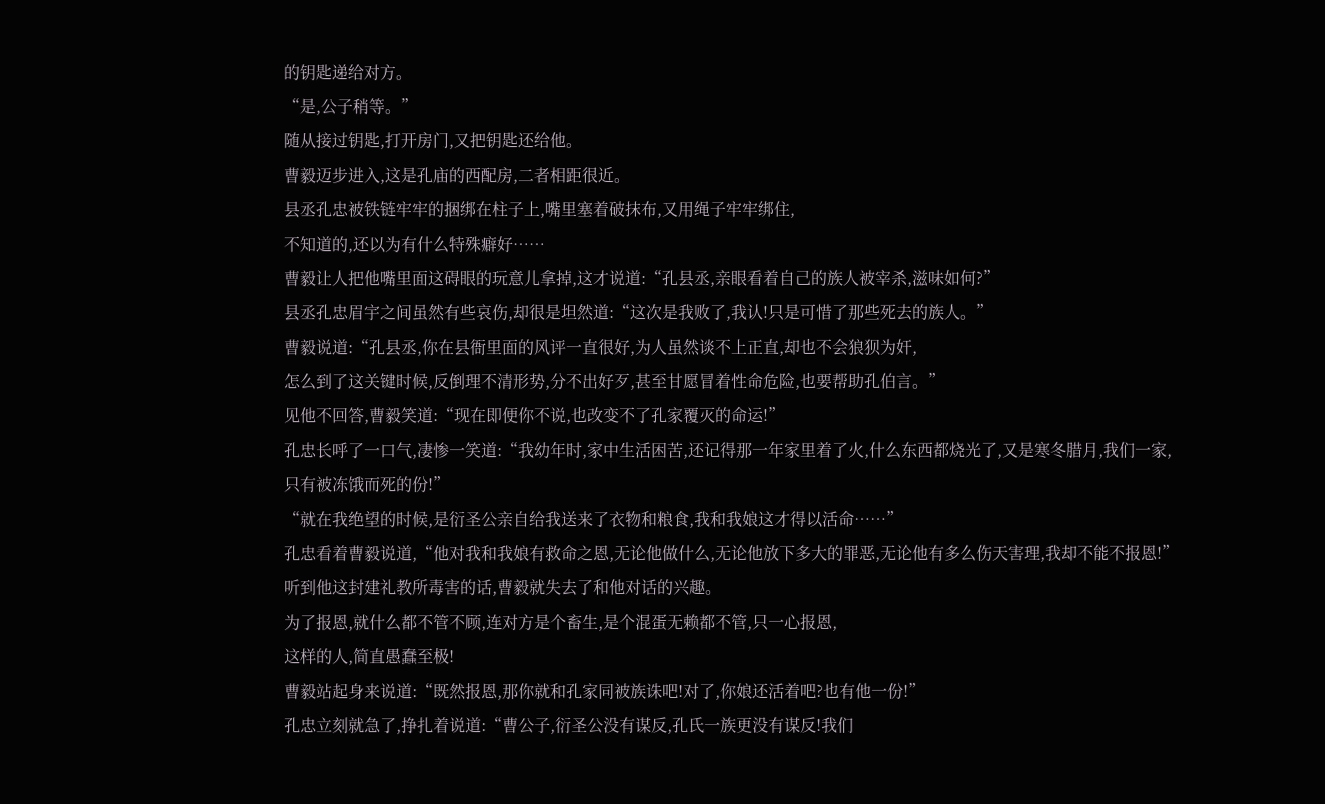的钥匙递给对方。
“是,公子稍等。”
随从接过钥匙,打开房门,又把钥匙还给他。
曹毅迈步进入,这是孔庙的西配房,二者相距很近。
县丞孔忠被铁链牢牢的捆绑在柱子上,嘴里塞着破抹布,又用绳子牢牢绑住,
不知道的,还以为有什么特殊癖好……
曹毅让人把他嘴里面这碍眼的玩意儿拿掉,这才说道:“孔县丞,亲眼看着自己的族人被宰杀,滋味如何?”
县丞孔忠眉宇之间虽然有些哀伤,却很是坦然道:“这次是我败了,我认!只是可惜了那些死去的族人。”
曹毅说道:“孔县丞,你在县衙里面的风评一直很好,为人虽然谈不上正直,却也不会狼狈为奸,
怎么到了这关键时候,反倒理不清形势,分不出好歹,甚至甘愿冒着性命危险,也要帮助孔伯言。”
见他不回答,曹毅笑道:“现在即便你不说,也改变不了孔家覆灭的命运!”
孔忠长呼了一口气,凄惨一笑道:“我幼年时,家中生活困苦,还记得那一年家里着了火,什么东西都烧光了,又是寒冬腊月,我们一家,只有被冻饿而死的份!”
“就在我绝望的时候,是衍圣公亲自给我送来了衣物和粮食,我和我娘这才得以活命……”
孔忠看着曹毅说道,“他对我和我娘有救命之恩,无论他做什么,无论他放下多大的罪恶,无论他有多么伤天害理,我却不能不报恩!”
听到他这封建礼教所毒害的话,曹毅就失去了和他对话的兴趣。
为了报恩,就什么都不管不顾,连对方是个畜生,是个混蛋无赖都不管,只一心报恩,
这样的人,简直愚蠢至极!
曹毅站起身来说道:“既然报恩,那你就和孔家同被族诛吧!对了,你娘还活着吧?也有他一份!”
孔忠立刻就急了,挣扎着说道:“曹公子,衍圣公没有谋反,孔氏一族更没有谋反!我们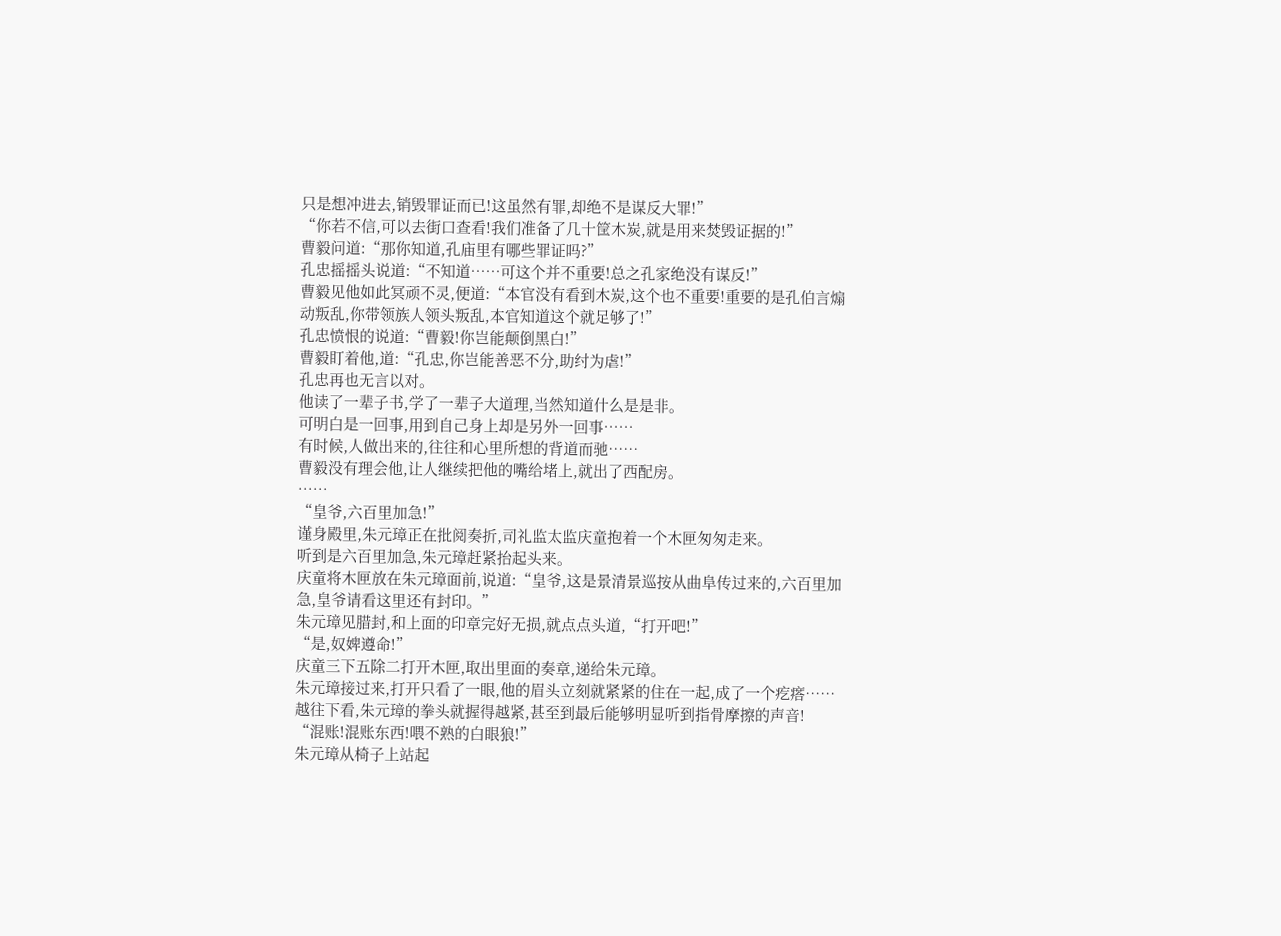只是想冲进去,销毁罪证而已!这虽然有罪,却绝不是谋反大罪!”
“你若不信,可以去街口查看!我们准备了几十筐木炭,就是用来焚毁证据的!”
曹毅问道:“那你知道,孔庙里有哪些罪证吗?”
孔忠摇摇头说道:“不知道……可这个并不重要!总之孔家绝没有谋反!”
曹毅见他如此冥顽不灵,便道:“本官没有看到木炭,这个也不重要!重要的是孔伯言煽动叛乱,你带领族人领头叛乱,本官知道这个就足够了!”
孔忠愤恨的说道:“曹毅!你岂能颠倒黑白!”
曹毅盯着他,道:“孔忠,你岂能善恶不分,助纣为虐!”
孔忠再也无言以对。
他读了一辈子书,学了一辈子大道理,当然知道什么是是非。
可明白是一回事,用到自己身上却是另外一回事……
有时候,人做出来的,往往和心里所想的背道而驰……
曹毅没有理会他,让人继续把他的嘴给堵上,就出了西配房。
……
“皇爷,六百里加急!”
谨身殿里,朱元璋正在批阅奏折,司礼监太监庆童抱着一个木匣匆匆走来。
听到是六百里加急,朱元璋赶紧抬起头来。
庆童将木匣放在朱元璋面前,说道:“皇爷,这是景清景巡按从曲阜传过来的,六百里加急,皇爷请看这里还有封印。”
朱元璋见腊封,和上面的印章完好无损,就点点头道,“打开吧!”
“是,奴婢遵命!”
庆童三下五除二打开木匣,取出里面的奏章,递给朱元璋。
朱元璋接过来,打开只看了一眼,他的眉头立刻就紧紧的住在一起,成了一个疙瘩……
越往下看,朱元璋的拳头就握得越紧,甚至到最后能够明显听到指骨摩擦的声音!
“混账!混账东西!喂不熟的白眼狼!”
朱元璋从椅子上站起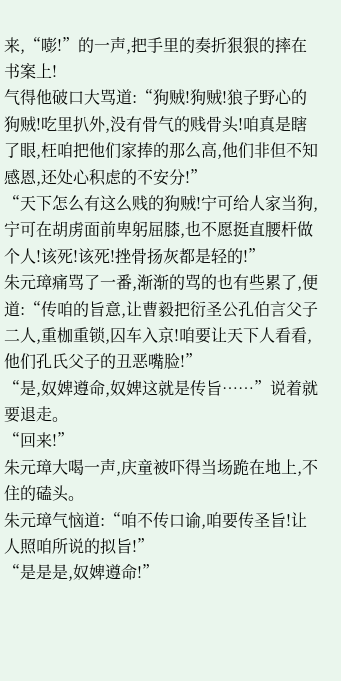来,“嘭!”的一声,把手里的奏折狠狠的摔在书案上!
气得他破口大骂道:“狗贼!狗贼!狼子野心的狗贼!吃里扒外,没有骨气的贱骨头!咱真是瞎了眼,枉咱把他们家捧的那么高,他们非但不知感恩,还处心积虑的不安分!”
“天下怎么有这么贱的狗贼!宁可给人家当狗,宁可在胡虏面前卑躬屈膝,也不愿挺直腰杆做个人!该死!该死!挫骨扬灰都是轻的!”
朱元璋痛骂了一番,渐渐的骂的也有些累了,便道:“传咱的旨意,让曹毅把衍圣公孔伯言父子二人,重枷重锁,囚车入京!咱要让天下人看看,他们孔氏父子的丑恶嘴脸!”
“是,奴婢遵命,奴婢这就是传旨……”说着就要退走。
“回来!”
朱元璋大喝一声,庆童被吓得当场跪在地上,不住的磕头。
朱元璋气恼道:“咱不传口谕,咱要传圣旨!让人照咱所说的拟旨!”
“是是是,奴婢遵命!”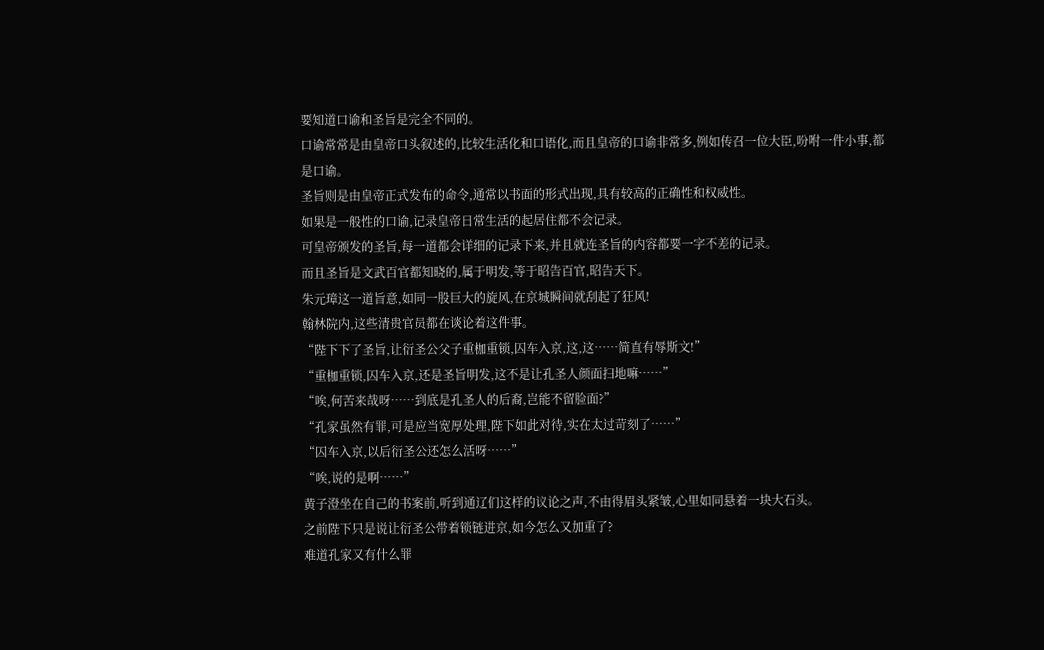要知道口谕和圣旨是完全不同的。
口谕常常是由皇帝口头叙述的,比较生活化和口语化,而且皇帝的口谕非常多,例如传召一位大臣,吩咐一件小事,都是口谕。
圣旨则是由皇帝正式发布的命令,通常以书面的形式出现,具有较高的正确性和权威性。
如果是一般性的口谕,记录皇帝日常生活的起居住都不会记录。
可皇帝颁发的圣旨,每一道都会详细的记录下来,并且就连圣旨的内容都要一字不差的记录。
而且圣旨是文武百官都知晓的,属于明发,等于昭告百官,昭告天下。
朱元璋这一道旨意,如同一股巨大的旋风,在京城瞬间就刮起了狂风!
翰林院内,这些清贵官员都在谈论着这件事。
“陛下下了圣旨,让衍圣公父子重枷重锁,囚车入京,这,这……简直有辱斯文!”
“重枷重锁,囚车入京,还是圣旨明发,这不是让孔圣人颜面扫地嘛……”
“唉,何苦来哉呀……到底是孔圣人的后裔,岂能不留脸面?”
“孔家虽然有罪,可是应当宽厚处理,陛下如此对待,实在太过苛刻了……”
“囚车入京,以后衍圣公还怎么活呀……”
“唉,说的是啊……”
黄子澄坐在自己的书案前,听到通辽们这样的议论之声,不由得眉头紧皱,心里如同悬着一块大石头。
之前陛下只是说让衍圣公带着锁链进京,如今怎么又加重了?
难道孔家又有什么罪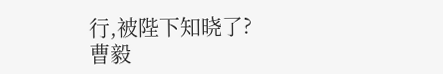行,被陛下知晓了?
曹毅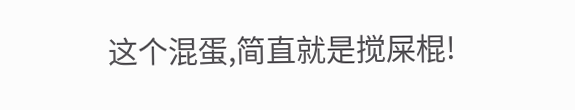这个混蛋,简直就是搅屎棍!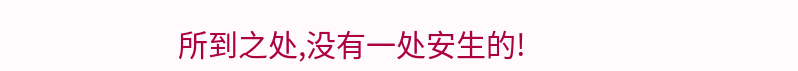所到之处,没有一处安生的!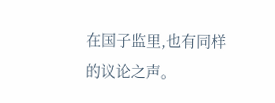在国子监里,也有同样的议论之声。